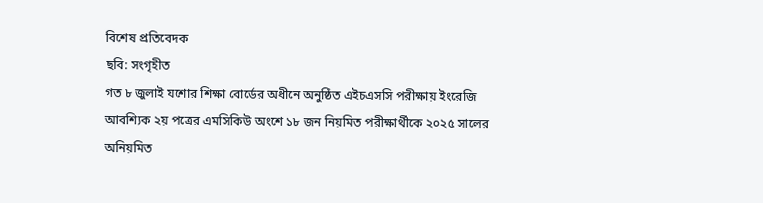বিশেষ প্রতিবেদক
ছবি: সংগৃহীত
গত ৮ জুলাই যশোর শিক্ষা বোর্ডের অধীনে অনুষ্ঠিত এইচএসসি পরীক্ষায় ইংরেজি আবশ্যিক ২য় পত্রের এমসিকিউ অংশে ১৮ জন নিয়মিত পরীক্ষার্থীকে ২০২৫ সালের অনিয়মিত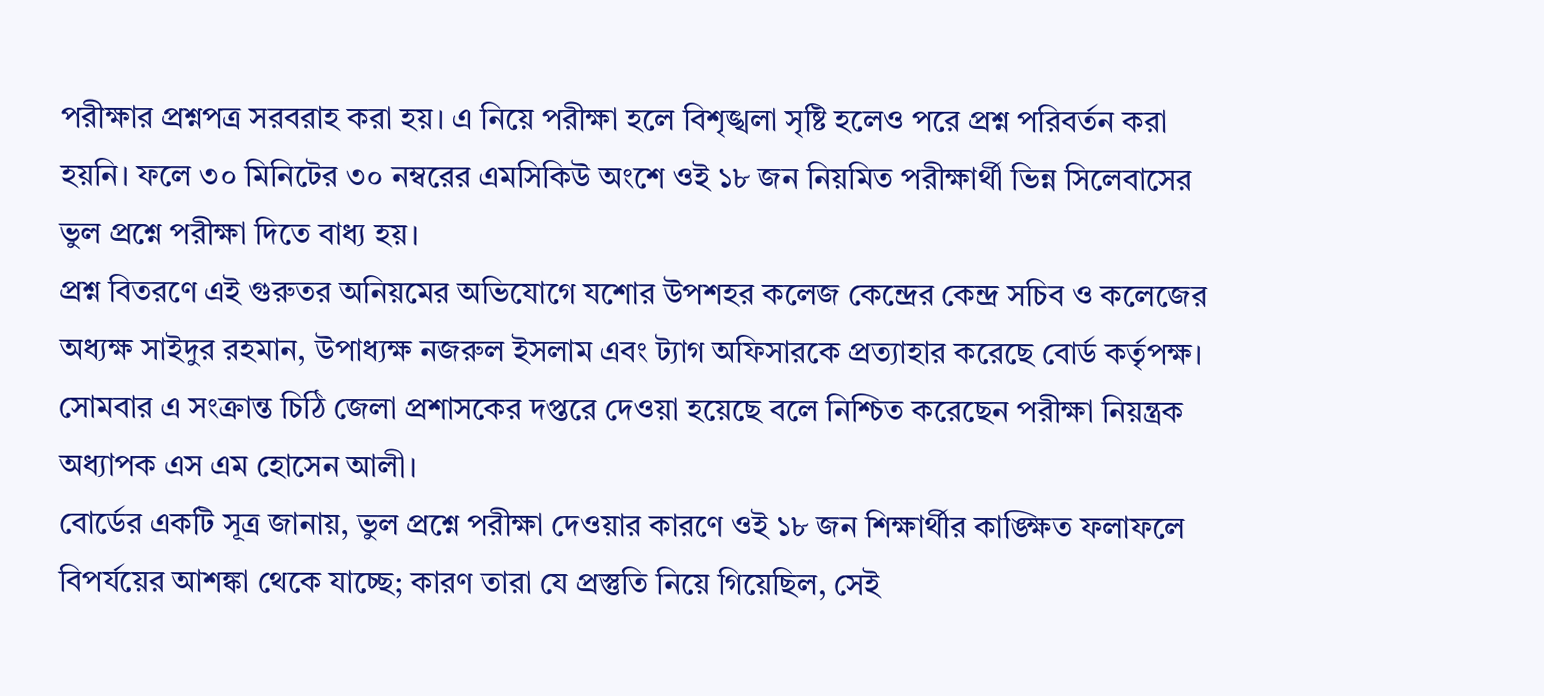পরীক্ষার প্রশ্নপত্র সরবরাহ করা হয়। এ নিয়ে পরীক্ষা হলে বিশৃঙ্খলা সৃষ্টি হলেও পরে প্রশ্ন পরিবর্তন করা হয়নি। ফলে ৩০ মিনিটের ৩০ নম্বরের এমসিকিউ অংশে ওই ১৮ জন নিয়মিত পরীক্ষার্থী ভিন্ন সিলেবাসের ভুল প্রশ্নে পরীক্ষা দিতে বাধ্য হয়।
প্রশ্ন বিতরণে এই গুরুতর অনিয়মের অভিযোগে যশোর উপশহর কলেজ কেন্দ্রের কেন্দ্র সচিব ও কলেজের অধ্যক্ষ সাইদুর রহমান, উপাধ্যক্ষ নজরুল ইসলাম এবং ট্যাগ অফিসারকে প্রত্যাহার করেছে বোর্ড কর্তৃপক্ষ। সোমবার এ সংক্রান্ত চিঠি জেলা প্রশাসকের দপ্তরে দেওয়া হয়েছে বলে নিশ্চিত করেছেন পরীক্ষা নিয়ন্ত্রক অধ্যাপক এস এম হোসেন আলী।
বোর্ডের একটি সূত্র জানায়, ভুল প্রশ্নে পরীক্ষা দেওয়ার কারণে ওই ১৮ জন শিক্ষার্থীর কাঙ্ক্ষিত ফলাফলে বিপর্যয়ের আশঙ্কা থেকে যাচ্ছে; কারণ তারা যে প্রস্তুতি নিয়ে গিয়েছিল, সেই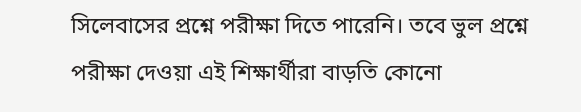সিলেবাসের প্রশ্নে পরীক্ষা দিতে পারেনি। তবে ভুল প্রশ্নে পরীক্ষা দেওয়া এই শিক্ষার্থীরা বাড়তি কোনো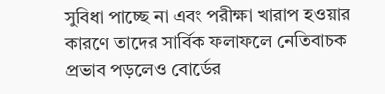সুবিধা পাচ্ছে না এবং পরীক্ষা খারাপ হওয়ার কারণে তাদের সার্বিক ফলাফলে নেতিবাচক প্রভাব পড়লেও বোর্ডের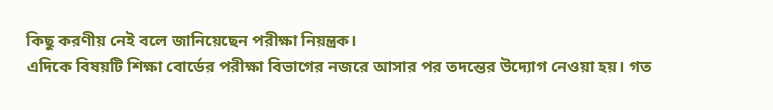কিছু করণীয় নেই বলে জানিয়েছেন পরীক্ষা নিয়ন্ত্রক।
এদিকে বিষয়টি শিক্ষা বোর্ডের পরীক্ষা বিভাগের নজরে আসার পর তদন্তের উদ্যোগ নেওয়া হয়। গত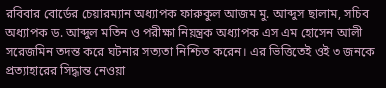রবিবার বোর্ডের চেয়ারম্যান অধ্যাপক ফারুকুল আজম মু. আব্দুস ছালাম, সচিব অধ্যাপক ড. আব্দুল মতিন ও পরীক্ষা নিয়ন্ত্রক অধ্যাপক এস এম হোসেন আলী সরেজমিন তদন্ত করে ঘটনার সত্যতা নিশ্চিত করেন। এর ভিত্তিতেই ওই ৩ জনকে প্রত্যাহারের সিদ্ধান্ত নেওয়া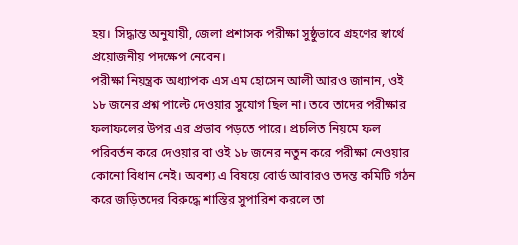হয়। সিদ্ধান্ত অনুযায়ী, জেলা প্রশাসক পরীক্ষা সুষ্ঠুভাবে গ্রহণের স্বার্থে প্রয়োজনীয় পদক্ষেপ নেবেন।
পরীক্ষা নিয়ন্ত্রক অধ্যাপক এস এম হোসেন আলী আরও জানান, ওই ১৮ জনের প্রশ্ন পাল্টে দেওয়ার সুযোগ ছিল না। তবে তাদের পরীক্ষার ফলাফলের উপর এর প্রভাব পড়তে পারে। প্রচলিত নিয়মে ফল পরিবর্তন করে দেওয়ার বা ওই ১৮ জনের নতুন করে পরীক্ষা নেওয়ার কোনো বিধান নেই। অবশ্য এ বিষয়ে বোর্ড আবারও তদন্ত কমিটি গঠন করে জড়িতদের বিরুদ্ধে শাস্তির সুপারিশ করলে তা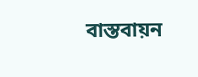বাস্তবায়ন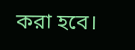করা হবে।